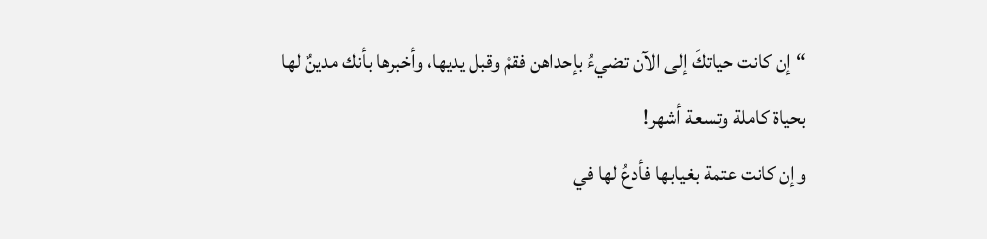“إن كانت حياتكَ إلى الآن تضيءُ بإحداهن فقمْ وقبل يديها، وأخبرها بأنك مدينٌ لها بحياة كاملة وتسعة أشهر!
وإن كانت عتمة بغيابها فأدعُ لها في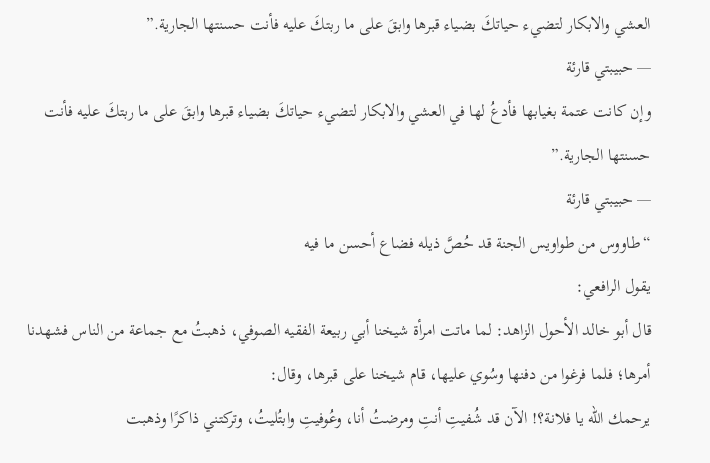العشي والابكار لتضيء حياتكَ بضياء قبرها وابقَ على ما ربتكَ عليه فأنت حسنتها الجارية.”
― حبيبتي قارئة
وإن كانت عتمة بغيابها فأدعُ لها في العشي والابكار لتضيء حياتكَ بضياء قبرها وابقَ على ما ربتكَ عليه فأنت حسنتها الجارية.”
― حبيبتي قارئة
“طاووس من طواويس الجنة قد حُصَّ ذيله فضاع أحسن ما فيه
يقول الرافعي:
قال أبو خالد الأحول الزاهد: لما ماتت امرأة شيخنا أبي ربيعة الفقيه الصوفي، ذهبتُ مع جماعة من الناس فشهدنا أمرها؛ فلما فرغوا من دفنها وسُوي عليها، قام شيخنا على قبرها، وقال:
يرحمك الله يا فلانة؟! الآن قد شُفيتِ أنتِ ومرضتُ أنا، وعُوفيتِ وابتُليتُ، وتركتني ذاكرًا وذهبت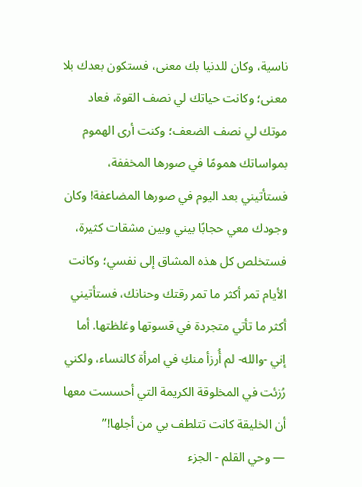ناسية، وكان للدنيا بك معنى، فستكون بعدك بلا معنى؛ وكانت حياتك لي نصف القوة، فعاد موتك لي نصف الضعف؛ وكنت أرى الهموم بمواساتك همومًا في صورها المخففة، فستأتيني بعد اليوم في صورها المضاعفة! وكان وجودك معي حجابًا بيني وبين مشقات كثيرة، فستخلص كل هذه المشاق إلى نفسي؛ وكانت الأيام تمر أكثر ما تمر رقتك وحنانك، فستأتيني أكثر ما تأتي متجردة في قسوتها وغلظتها. أما إني -والله- لم أُرزأ منكِ في امرأة كالنساء، ولكني رُزئت في المخلوقة الكريمة التي أحسست معها أن الخليقة كانت تتلطف بي من أجلها!”
― وحي القلم - الجزء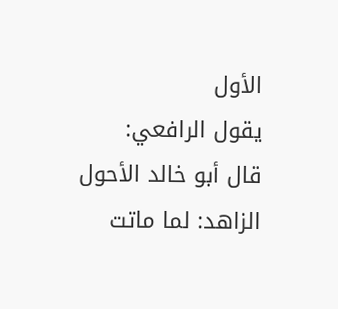الأول
يقول الرافعي:
قال أبو خالد الأحول الزاهد: لما ماتت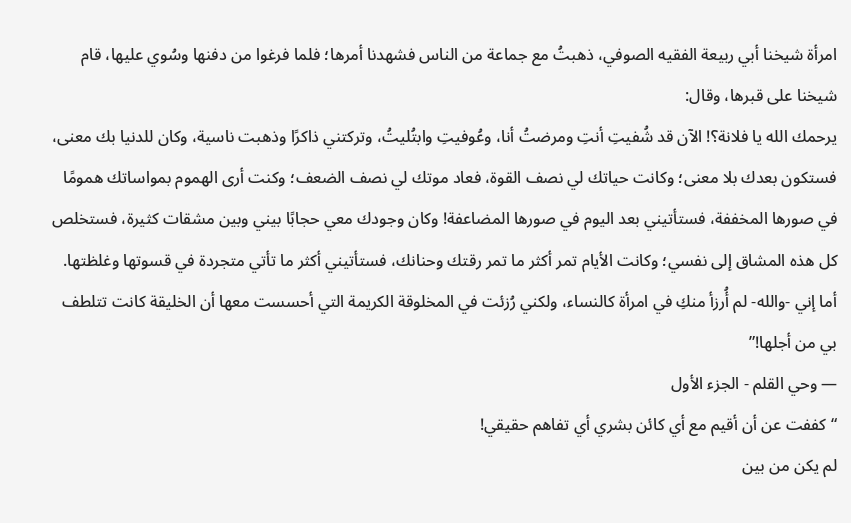امرأة شيخنا أبي ربيعة الفقيه الصوفي، ذهبتُ مع جماعة من الناس فشهدنا أمرها؛ فلما فرغوا من دفنها وسُوي عليها، قام شيخنا على قبرها، وقال:
يرحمك الله يا فلانة؟! الآن قد شُفيتِ أنتِ ومرضتُ أنا، وعُوفيتِ وابتُليتُ، وتركتني ذاكرًا وذهبت ناسية، وكان للدنيا بك معنى، فستكون بعدك بلا معنى؛ وكانت حياتك لي نصف القوة، فعاد موتك لي نصف الضعف؛ وكنت أرى الهموم بمواساتك همومًا في صورها المخففة، فستأتيني بعد اليوم في صورها المضاعفة! وكان وجودك معي حجابًا بيني وبين مشقات كثيرة، فستخلص كل هذه المشاق إلى نفسي؛ وكانت الأيام تمر أكثر ما تمر رقتك وحنانك، فستأتيني أكثر ما تأتي متجردة في قسوتها وغلظتها. أما إني -والله- لم أُرزأ منكِ في امرأة كالنساء، ولكني رُزئت في المخلوقة الكريمة التي أحسست معها أن الخليقة كانت تتلطف بي من أجلها!”
― وحي القلم - الجزء الأول
“كففت عن أن أقيم مع أي كائن بشري أي تفاهم حقيقي!
لم يكن من بين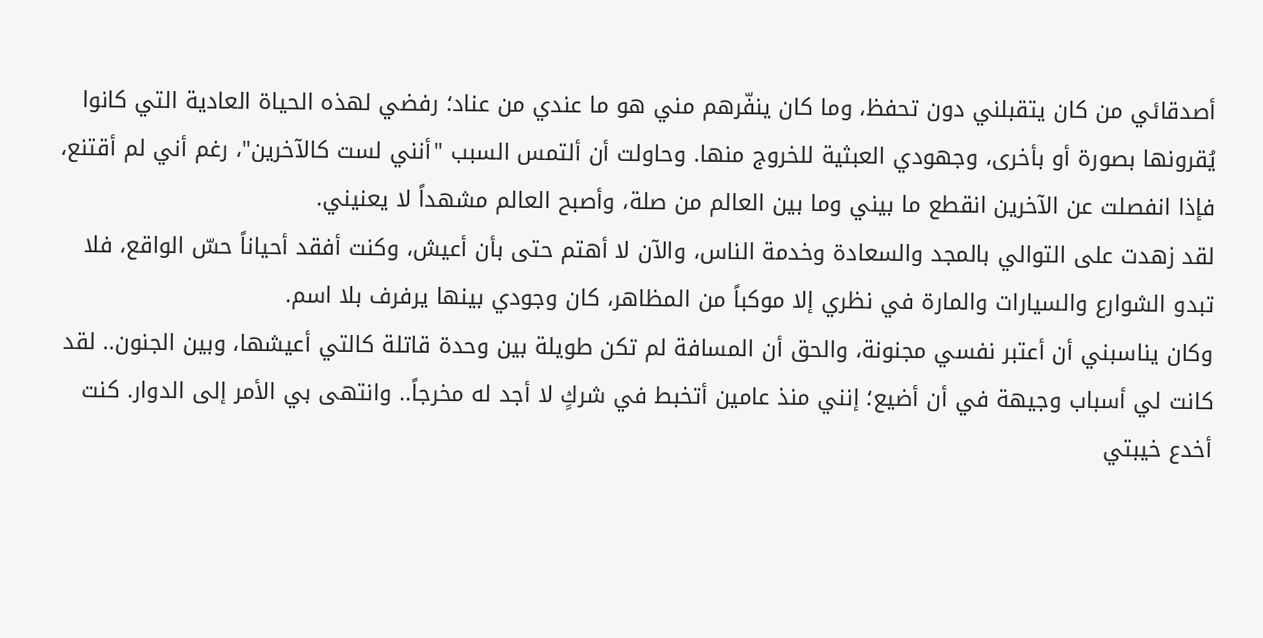أصدقائي من كان يتقبلني دون تحفظ، وما كان ينفّرهم مني هو ما عندي من عناد؛ رفضي لهذه الحياة العادية التي كانوا يُقرونها بصورة أو بأخرى، وجهودي العبثية للخروج منها. وحاولت أن ألتمس السبب "أنني لست كالآخرين"، رغم أني لم أقتنع، فإذا انفصلت عن الآخرين انقطع ما بيني وما بين العالم من صلة، وأصبح العالم مشهداً لا يعنيني.
لقد زهدت على التوالي بالمجد والسعادة وخدمة الناس، والآن لا أهتم حتى بأن أعيش، وكنت أفقد أحياناً حسّ الواقع، فلا تبدو الشوارع والسيارات والمارة في نظري إلا موكباً من المظاهر، كان وجودي بينها يرفرف بلا اسم.
وكان يناسبني أن أعتبر نفسي مجنونة، والحق أن المسافة لم تكن طويلة بين وحدة قاتلة كالتي أعيشها، وبين الجنون.. لقد كانت لي أسباب وجيهة في أن أضيع؛ إنني منذ عامين أتخبط في شركٍ لا أجد له مخرجاً.. وانتهى بي الأمر إلى الدوار. كنت أخدع خيبتي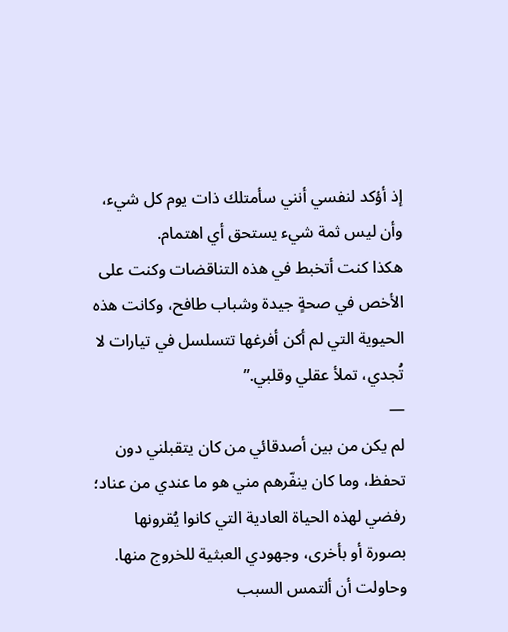إذ أؤكد لنفسي أنني سأمتلك ذات يوم كل شيء، وأن ليس ثمة شيء يستحق أي اهتمام.
هكذا كنت أتخبط في هذه التناقضات وكنت على الأخص في صحةٍ جيدة وشباب طافح، وكانت هذه الحيوية التي لم أكن أفرغها تتسلسل في تيارات لا تُجدي، تملأ عقلي وقلبي.”
―
لم يكن من بين أصدقائي من كان يتقبلني دون تحفظ، وما كان ينفّرهم مني هو ما عندي من عناد؛ رفضي لهذه الحياة العادية التي كانوا يُقرونها بصورة أو بأخرى، وجهودي العبثية للخروج منها. وحاولت أن ألتمس السبب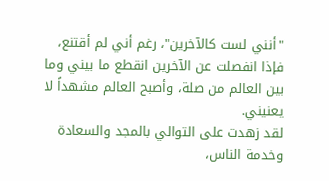"أنني لست كالآخرين"، رغم أني لم أقتنع، فإذا انفصلت عن الآخرين انقطع ما بيني وما بين العالم من صلة، وأصبح العالم مشهداً لا يعنيني.
لقد زهدت على التوالي بالمجد والسعادة وخدمة الناس،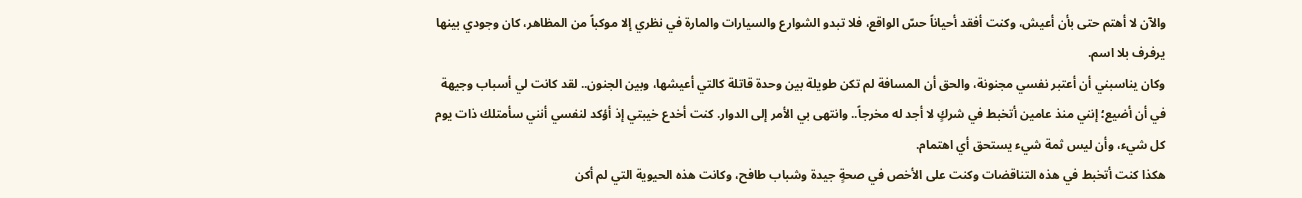والآن لا أهتم حتى بأن أعيش، وكنت أفقد أحياناً حسّ الواقع، فلا تبدو الشوارع والسيارات والمارة في نظري إلا موكباً من المظاهر، كان وجودي بينها يرفرف بلا اسم.
وكان يناسبني أن أعتبر نفسي مجنونة، والحق أن المسافة لم تكن طويلة بين وحدة قاتلة كالتي أعيشها، وبين الجنون.. لقد كانت لي أسباب وجيهة في أن أضيع؛ إنني منذ عامين أتخبط في شركٍ لا أجد له مخرجاً.. وانتهى بي الأمر إلى الدوار. كنت أخدع خيبتي إذ أؤكد لنفسي أنني سأمتلك ذات يوم كل شيء، وأن ليس ثمة شيء يستحق أي اهتمام.
هكذا كنت أتخبط في هذه التناقضات وكنت على الأخص في صحةٍ جيدة وشباب طافح، وكانت هذه الحيوية التي لم أكن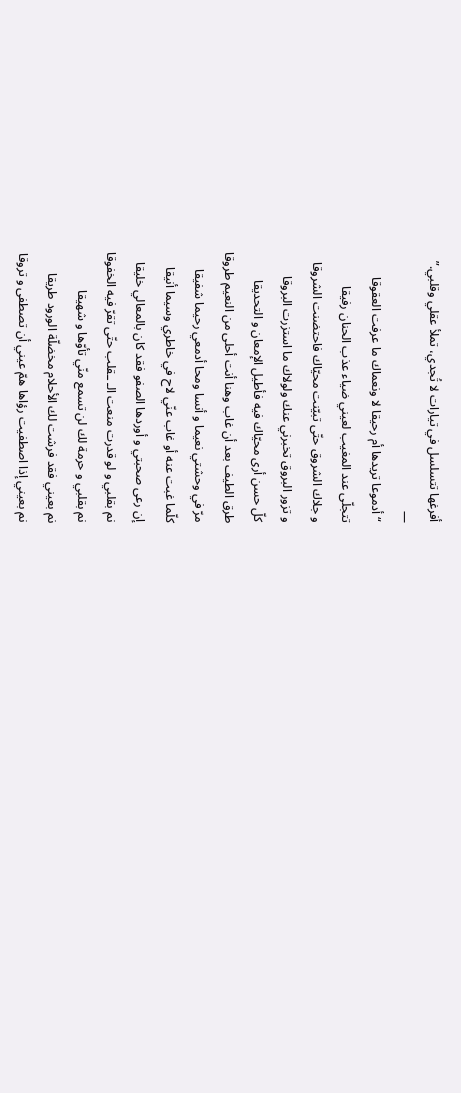أفرغها تتسلسل في تيارات لا تُجدي، تملأ عقلي وقلبي.”
―
“أدموعا تريدها أم رحيقا لا ونعماك ما عرفت العقوقا
تتجلّى عند المغيب لعيني ضياء عذب الحنان رفيقا
و جلاك الشروق حتّى تبيّنت محيّاك فاحتضنت الشروقا
و تزور البروق تخبرني عنك ولولاك ما استزرت البروقا
كلّ حسن أرى محيّاك فيه فأطيل الإمعان و التحديقا
طرق الطيف بعد أن غاب وهنا أنت أحلى من النعيم طروقا
مرّ في وحشتي نعيما و أنسا ومحا أدمعي رحيما شفيقا
كلّما غبت عنه أو غاب عنّي لاح في خاطري وسيما أنيقا
إن رعى صحبتي و أوردها الصفو فقد كان بالمعالي خليقا
نم بقلبي و لو قدرت منعت الـ ـقلب حتّى تقرّ فيه الخفوقا
نم بقلبي و حرمة لك لن تسمع منّي تأوّها و شهيقا
نم بعيني فقد فرشت لك الأحلام مخضلّة الورود طريقا
نم بعيني إذا اصطفيت رؤاها همّ عيني أن تصطفى و تروقا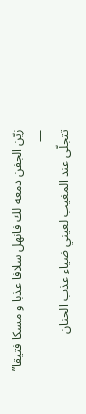زيّن الجفن دمعه لك فانهل سلافا عذبا و مسكا فتيقا”
―
تتجلّى عند المغيب لعيني ضياء عذب الحنان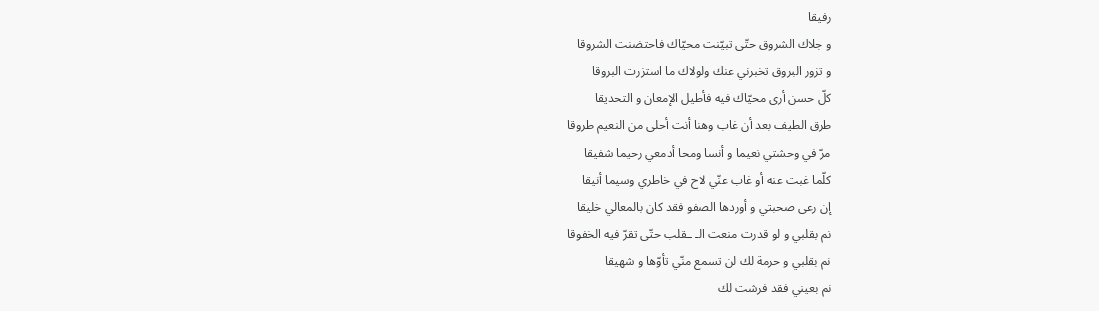رفيقا
و جلاك الشروق حتّى تبيّنت محيّاك فاحتضنت الشروقا
و تزور البروق تخبرني عنك ولولاك ما استزرت البروقا
كلّ حسن أرى محيّاك فيه فأطيل الإمعان و التحديقا
طرق الطيف بعد أن غاب وهنا أنت أحلى من النعيم طروقا
مرّ في وحشتي نعيما و أنسا ومحا أدمعي رحيما شفيقا
كلّما غبت عنه أو غاب عنّي لاح في خاطري وسيما أنيقا
إن رعى صحبتي و أوردها الصفو فقد كان بالمعالي خليقا
نم بقلبي و لو قدرت منعت الـ ـقلب حتّى تقرّ فيه الخفوقا
نم بقلبي و حرمة لك لن تسمع منّي تأوّها و شهيقا
نم بعيني فقد فرشت لك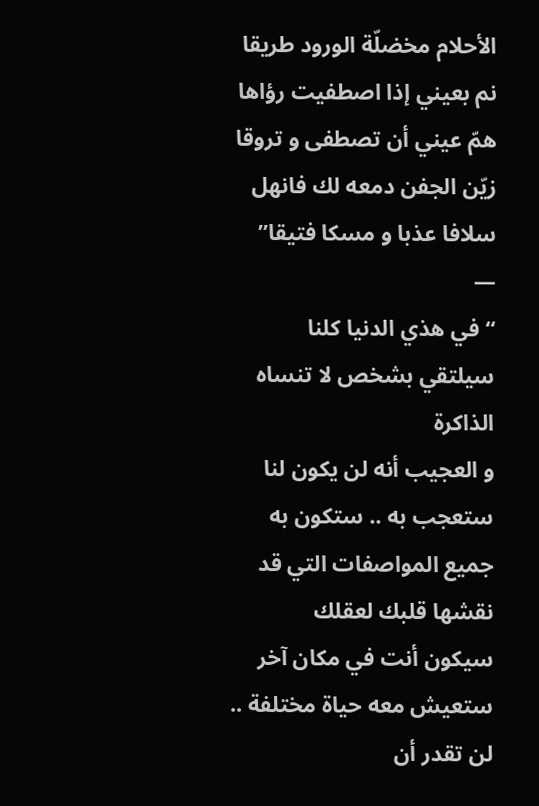الأحلام مخضلّة الورود طريقا
نم بعيني إذا اصطفيت رؤاها همّ عيني أن تصطفى و تروقا
زيّن الجفن دمعه لك فانهل سلافا عذبا و مسكا فتيقا”
―
“في هذي الدنيا كلنا سيلتقي بشخص لا تنساه الذاكرة
و العجيب أنه لن يكون لنا
ستعجب به .. ستكون به جميع المواصفات التي قد نقشها قلبك لعقلك
سيكون أنت في مكان آخر
ستعيش معه حياة مختلفة .. لن تقدر أن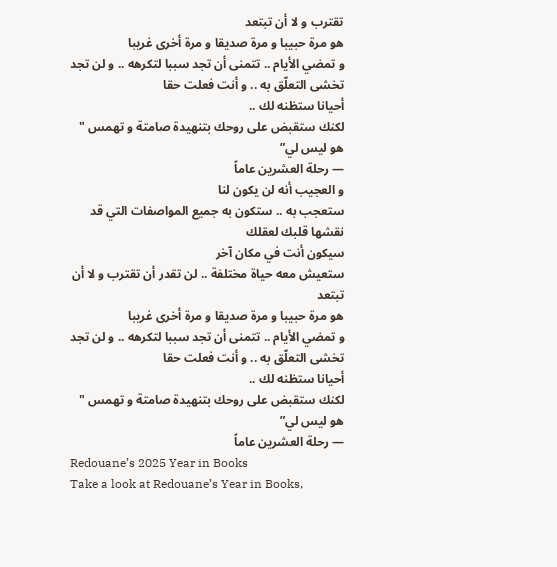تقترب و لا أن تبتعد
هو مرة حبيبا و مرة صديقا و مرة أخرى غريبا
و تمضي الأيام .. تتمنى أن تجد سببا لتكرهه .. و لن تجد
تخشى التعلّق به .. و أنت فعلت حقا
أحيانا ستظنه لك ..
لكنك ستقبض على روحك بتنهيدة صامتة و تهمس " هو ليس لي”
― رحلة العشرين عاماً
و العجيب أنه لن يكون لنا
ستعجب به .. ستكون به جميع المواصفات التي قد نقشها قلبك لعقلك
سيكون أنت في مكان آخر
ستعيش معه حياة مختلفة .. لن تقدر أن تقترب و لا أن تبتعد
هو مرة حبيبا و مرة صديقا و مرة أخرى غريبا
و تمضي الأيام .. تتمنى أن تجد سببا لتكرهه .. و لن تجد
تخشى التعلّق به .. و أنت فعلت حقا
أحيانا ستظنه لك ..
لكنك ستقبض على روحك بتنهيدة صامتة و تهمس " هو ليس لي”
― رحلة العشرين عاماً
Redouane’s 2025 Year in Books
Take a look at Redouane’s Year in Books,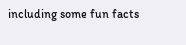including some fun facts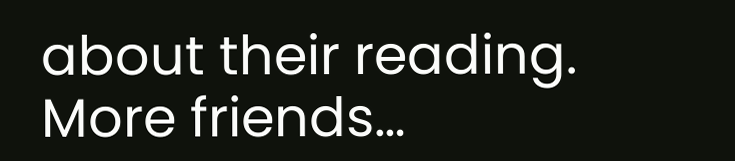about their reading.
More friends…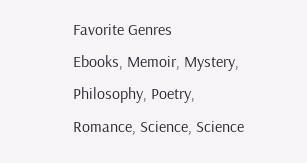Favorite Genres
Ebooks, Memoir, Mystery, Philosophy, Poetry, Romance, Science, Science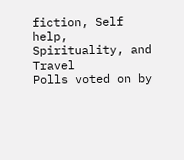fiction, Self help, Spirituality, and Travel
Polls voted on by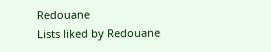Redouane
Lists liked by Redouane